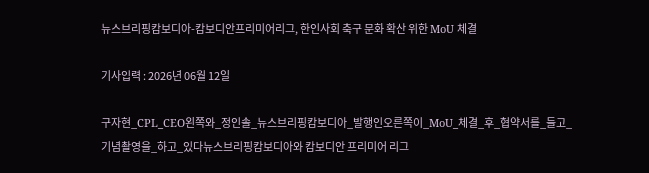뉴스브리핑캄보디아-캄보디안프리미어리그, 한인사회 축구 문화 확산 위한 MoU 체결

기사입력 : 2026년 06월 12일

구자현_CPL_CEO왼쪽와_정인솔_뉴스브리핑캄보디아_발행인오른쪽이_MoU_체결_후_협약서를_들고_기념촬영을_하고_있다뉴스브리핑캄보디아와 캄보디안 프리미어 리그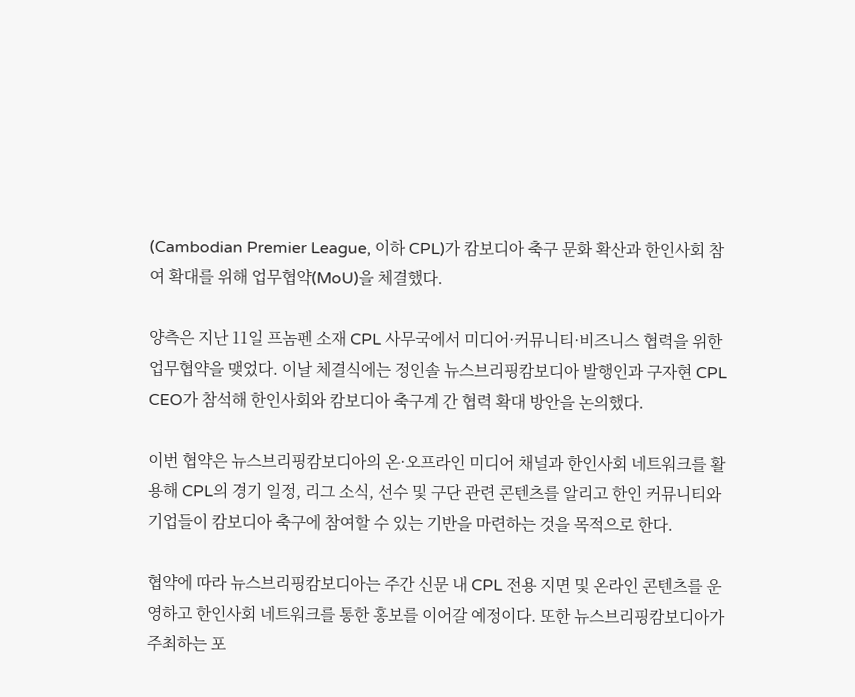(Cambodian Premier League, 이하 CPL)가 캄보디아 축구 문화 확산과 한인사회 참여 확대를 위해 업무협약(MoU)을 체결했다.

양측은 지난 11일 프놈펜 소재 CPL 사무국에서 미디어·커뮤니티·비즈니스 협력을 위한 업무협약을 맺었다. 이날 체결식에는 정인솔 뉴스브리핑캄보디아 발행인과 구자현 CPL CEO가 참석해 한인사회와 캄보디아 축구계 간 협력 확대 방안을 논의했다.

이번 협약은 뉴스브리핑캄보디아의 온·오프라인 미디어 채널과 한인사회 네트워크를 활용해 CPL의 경기 일정, 리그 소식, 선수 및 구단 관련 콘텐츠를 알리고 한인 커뮤니티와 기업들이 캄보디아 축구에 참여할 수 있는 기반을 마련하는 것을 목적으로 한다.

협약에 따라 뉴스브리핑캄보디아는 주간 신문 내 CPL 전용 지면 및 온라인 콘텐츠를 운영하고 한인사회 네트워크를 통한 홍보를 이어갈 예정이다. 또한 뉴스브리핑캄보디아가 주최하는 포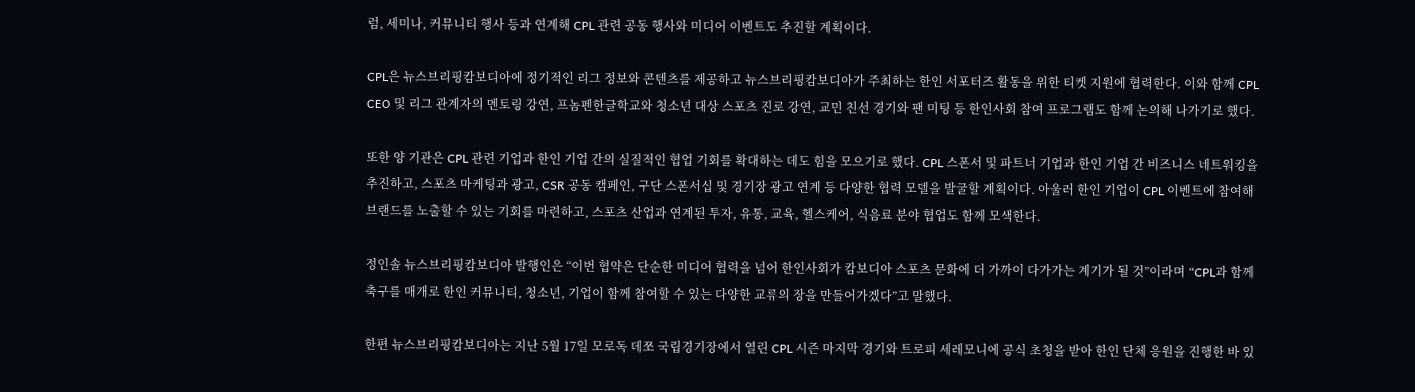럼, 세미나, 커뮤니티 행사 등과 연계해 CPL 관련 공동 행사와 미디어 이벤트도 추진할 계획이다.

CPL은 뉴스브리핑캄보디아에 정기적인 리그 정보와 콘텐츠를 제공하고 뉴스브리핑캄보디아가 주최하는 한인 서포터즈 활동을 위한 티켓 지원에 협력한다. 이와 함께 CPL CEO 및 리그 관계자의 멘토링 강연, 프놈펜한글학교와 청소년 대상 스포츠 진로 강연, 교민 친선 경기와 팬 미팅 등 한인사회 참여 프로그램도 함께 논의해 나가기로 했다.

또한 양 기관은 CPL 관련 기업과 한인 기업 간의 실질적인 협업 기회를 확대하는 데도 힘을 모으기로 했다. CPL 스폰서 및 파트너 기업과 한인 기업 간 비즈니스 네트워킹을 추진하고, 스포츠 마케팅과 광고, CSR 공동 캠페인, 구단 스폰서십 및 경기장 광고 연계 등 다양한 협력 모델을 발굴할 계획이다. 아울러 한인 기업이 CPL 이벤트에 참여해 브랜드를 노출할 수 있는 기회를 마련하고, 스포츠 산업과 연계된 투자, 유통, 교육, 헬스케어, 식음료 분야 협업도 함께 모색한다.

정인솔 뉴스브리핑캄보디아 발행인은 “이번 협약은 단순한 미디어 협력을 넘어 한인사회가 캄보디아 스포츠 문화에 더 가까이 다가가는 계기가 될 것”이라며 “CPL과 함께 축구를 매개로 한인 커뮤니티, 청소년, 기업이 함께 참여할 수 있는 다양한 교류의 장을 만들어가겠다”고 말했다.

한편 뉴스브리핑캄보디아는 지난 5월 17일 모로독 데쪼 국립경기장에서 열린 CPL 시즌 마지막 경기와 트로피 세레모니에 공식 초청을 받아 한인 단체 응원을 진행한 바 있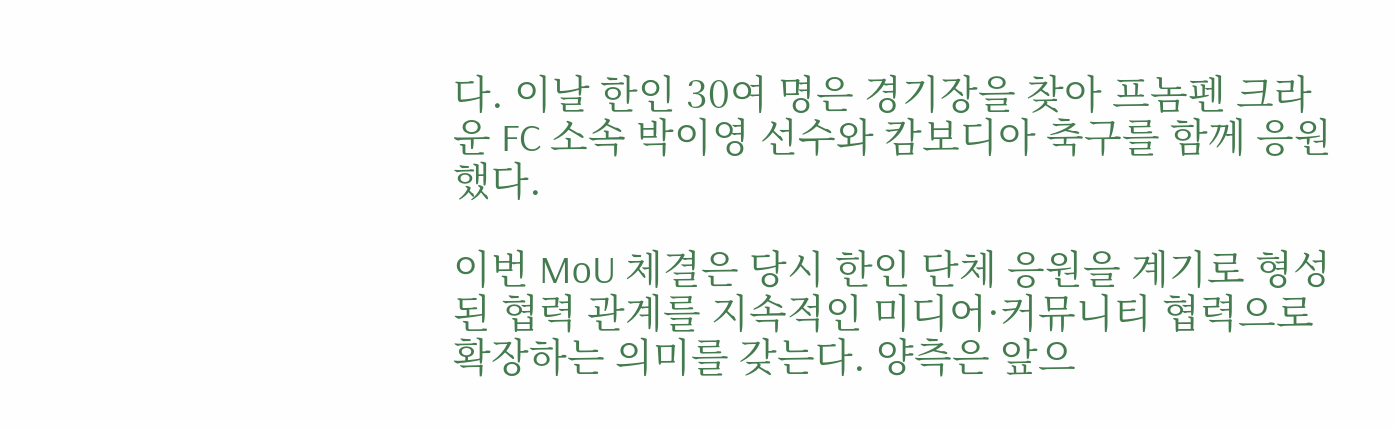다. 이날 한인 30여 명은 경기장을 찾아 프놈펜 크라운 FC 소속 박이영 선수와 캄보디아 축구를 함께 응원했다.

이번 MoU 체결은 당시 한인 단체 응원을 계기로 형성된 협력 관계를 지속적인 미디어·커뮤니티 협력으로 확장하는 의미를 갖는다. 양측은 앞으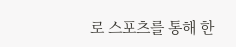로 스포츠를 통해 한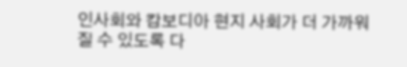인사회와 캄보디아 현지 사회가 더 가까워질 수 있도록 다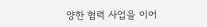양한 협력 사업을 이어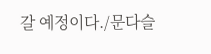갈 예정이다./문다슬